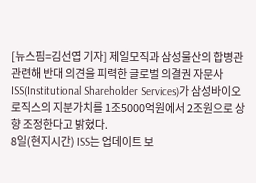[뉴스핌=김선엽 기자] 제일모직과 삼성물산의 합병관 관련해 반대 의견을 피력한 글로벌 의결권 자문사 ISS(Institutional Shareholder Services)가 삼성바이오로직스의 지분가치를 1조5000억원에서 2조원으로 상향 조정한다고 밝혔다.
8일(현지시간) ISS는 업데이트 보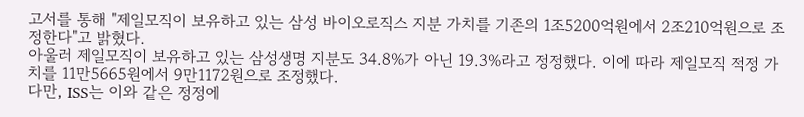고서를 통해 "제일모직이 보유하고 있는 삼성 바이오로직스 지분 가치를 기존의 1조5200억원에서 2조210억원으로 조정한다"고 밝혔다.
아울러 제일모직이 보유하고 있는 삼성생명 지분도 34.8%가 아닌 19.3%라고 정정했다. 이에 따라 제일모직 적정 가치를 11만5665원에서 9만1172원으로 조정했다.
다만, ISS는 이와 같은 정정에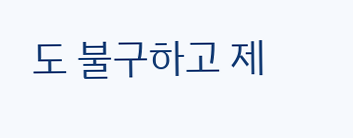도 불구하고 제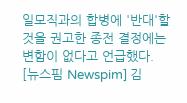일모직과의 합병에 '반대'할 것을 권고한 종전 결정에는 변함이 없다고 언급했다.
[뉴스핌 Newspim] 김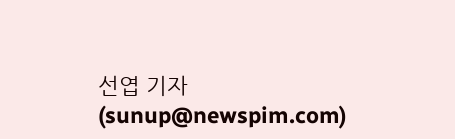선엽 기자 (sunup@newspim.com)